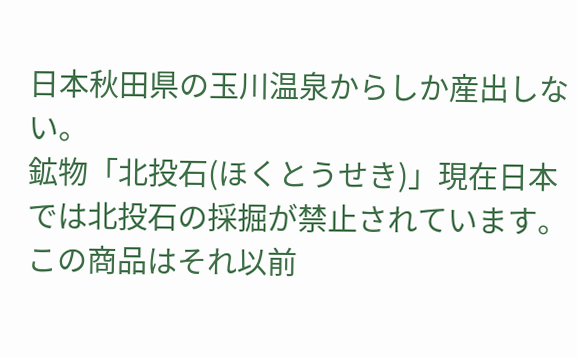日本秋田県の玉川温泉からしか産出しない。
鉱物「北投石(ほくとうせき)」現在日本では北投石の採掘が禁止されています。
この商品はそれ以前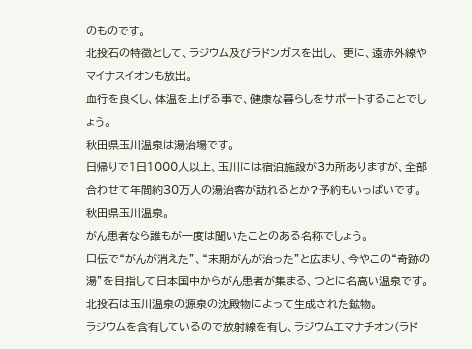のものです。
北投石の特徴として、ラジウム及びラドンガスを出し、 更に、遠赤外線やマイナスイオンも放出。
血行を良くし、体温を上げる事で、健康な暮らしをサポートすることでしょう。
秋田県玉川温泉は湯治場です。
日帰りで1日1000人以上、玉川には宿泊施設が3カ所ありますが、全部合わせて年間約30万人の湯治客が訪れるとか?予約もいっぱいです。
秋田県玉川温泉。
がん患者なら誰もが一度は聞いたことのある名称でしょう。
口伝で“がんが消えた”、“末期がんが治った”と広まり、今やこの“奇跡の湯”を目指して日本国中からがん患者が集まる、つとに名高い温泉です。
北投石は玉川温泉の源泉の沈殿物によって生成された鉱物。
ラジウムを含有しているので放射線を有し、ラジウムエマナチオン(ラド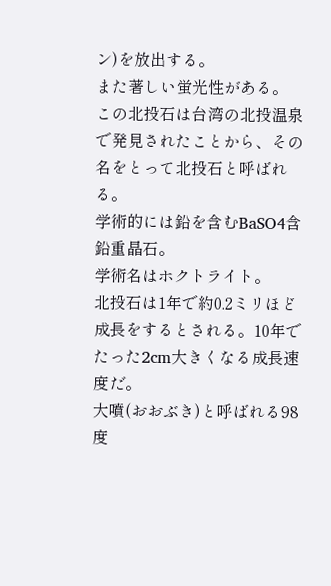ン)を放出する。
また著しい蛍光性がある。
この北投石は台湾の北投温泉で発見されたことから、その名をとって北投石と呼ばれる。
学術的には鉛を含むBaSO4含鉛重晶石。
学術名はホクトライト。
北投石は1年で約0.2ミリほど成長をするとされる。10年でたった2cm大きくなる成長速度だ。
大噴(おおぶき)と呼ばれる98度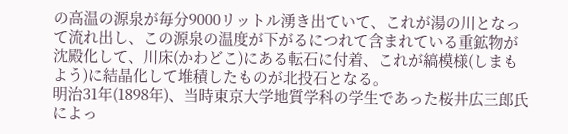の高温の源泉が毎分9000リットル湧き出ていて、これが湯の川となって流れ出し、この源泉の温度が下がるにつれて含まれている重鉱物が沈殿化して、川床(かわどこ)にある転石に付着、これが縞模様(しまもよう)に結晶化して堆積したものが北投石となる。
明治31年(1898年)、当時東京大学地質学科の学生であった桜井広三郎氏によっ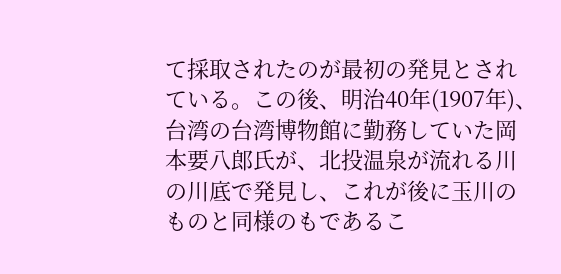て採取されたのが最初の発見とされている。この後、明治40年(1907年)、台湾の台湾博物館に勤務していた岡本要八郎氏が、北投温泉が流れる川の川底で発見し、これが後に玉川のものと同様のもであるこ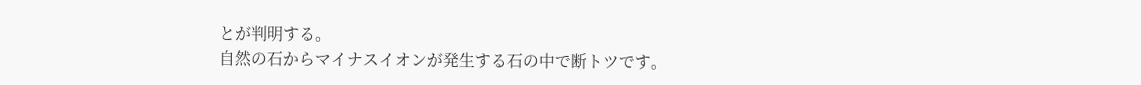とが判明する。
自然の石からマイナスイオンが発生する石の中で断トツです。